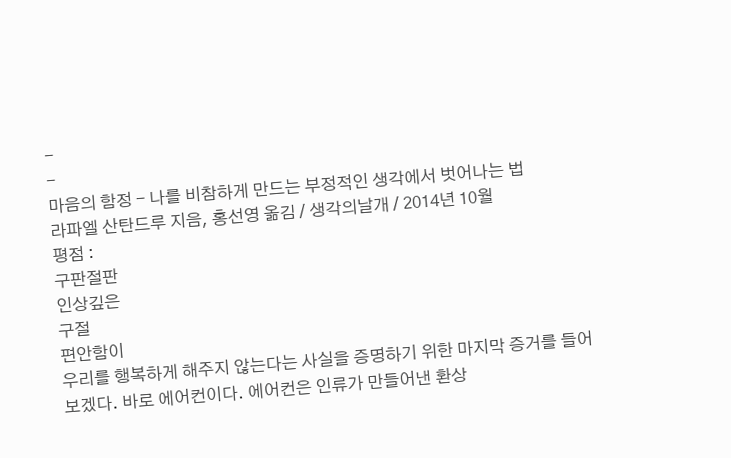-
-
마음의 함정 - 나를 비참하게 만드는 부정적인 생각에서 벗어나는 법
라파엘 산탄드루 지음, 홍선영 옮김 / 생각의날개 / 2014년 10월
평점 :
구판절판
인상깊은
구절
편안함이
우리를 행복하게 해주지 않는다는 사실을 증명하기 위한 마지막 증거를 들어보겠다. 바로 에어컨이다. 에어컨은 인류가 만들어낸 환상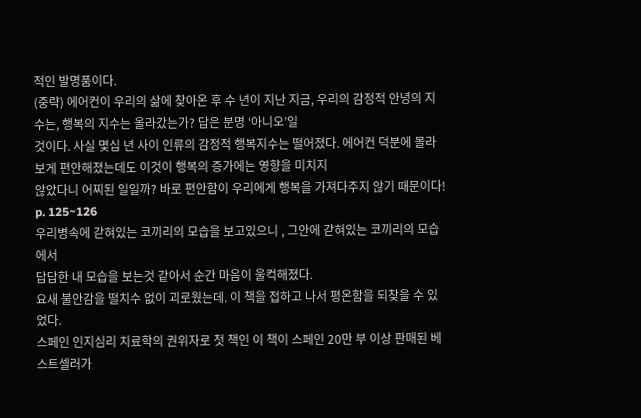적인 발명품이다.
(중략) 에어컨이 우리의 삶에 찾아온 후 수 년이 지난 지금, 우리의 감정적 안녕의 지수는, 행복의 지수는 올라갔는가? 답은 분명 ‘아니오’일
것이다. 사실 몇십 년 사이 인류의 감정적 행복지수는 떨어졌다. 에어컨 덕분에 몰라보게 편안해졌는데도 이것이 행복의 증가에는 영향을 미치지
않았다니 어찌된 일일까? 바로 편안함이 우리에게 행복을 가져다주지 않기 때문이다!
p. 125~126
우리병속에 갇혀있는 코끼리의 모습을 보고있으니 , 그안에 갇혀있는 코끼리의 모습에서
답답한 내 모습을 보는것 같아서 순간 마음이 울컥해졌다.
요새 불안감을 떨치수 없이 괴로웠는데. 이 책을 접하고 나서 평온함을 되찾을 수 있었다.
스페인 인지심리 치료학의 권위자로 첫 책인 이 책이 스페인 20만 부 이상 판매된 베스트셀러가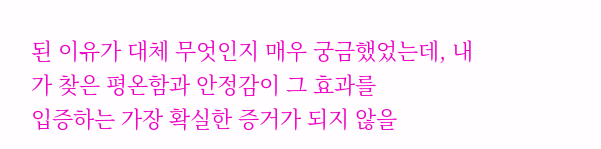된 이유가 대체 무엇인지 매우 궁금했었는데, 내가 찾은 평온함과 안정감이 그 효과를
입증하는 가장 확실한 증거가 되지 않을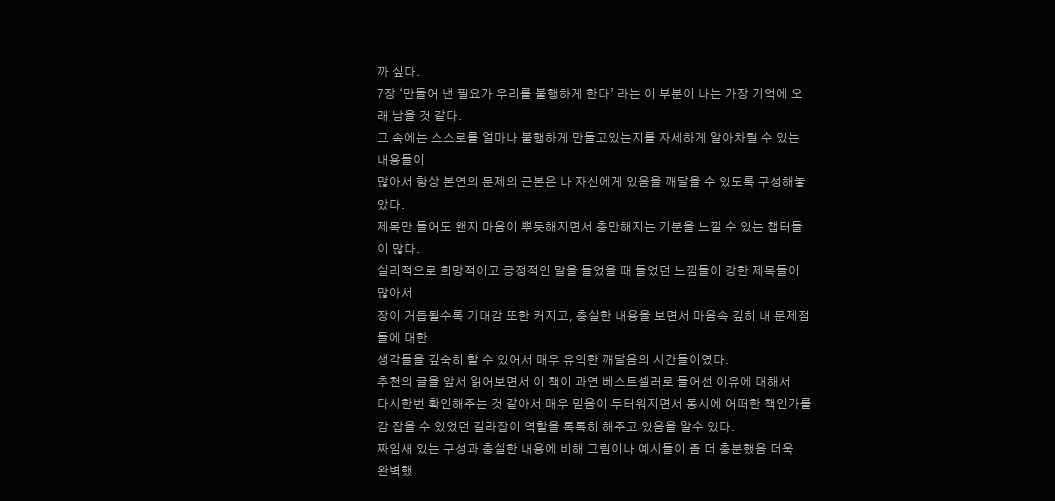까 싶다.
7장 ‘만들어 낸 필요가 우리를 불행하게 한다’ 라는 이 부분이 나는 가장 기억에 오래 남을 것 같다.
그 속에는 스스로를 얼마나 불행하게 만들고있는지를 자세하게 알아차릴 수 있는 내용들이
많아서 항상 본연의 문제의 근본은 나 자신에게 있음을 깨달을 수 있도록 구성해놓았다.
제목만 들어도 왠지 마음이 뿌듯해지면서 충만해지는 기분을 느낄 수 있는 챕터들이 많다.
실리적으로 희망적이고 긍정적인 말을 들었을 때 들었던 느낌들이 강한 제목들이 많아서
장이 거듭될수록 기대감 또한 커지고, 충실한 내용을 보면서 마음속 깊히 내 문제점들에 대한
생각들을 깊숙히 할 수 있어서 매우 유익한 깨달음의 시간들이였다.
추천의 글을 앞서 읽어보면서 이 책이 과연 베스트셀러로 들어선 이유에 대해서
다시한번 확인해주는 것 같아서 매우 믿음이 두터워지면서 동시에 어떠한 책인가를
감 잡을 수 있었던 길라잡이 역할을 톡톡히 해주고 있음을 알수 있다.
짜임새 있는 구성과 충실한 내용에 비해 그림이나 예시들이 좀 더 충분했음 더욱
완벽했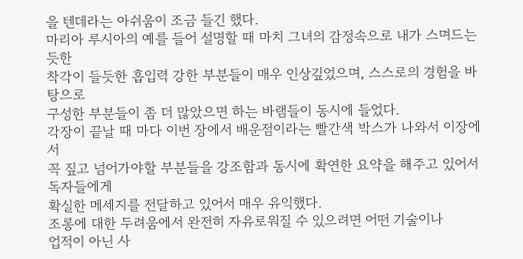을 텐데라는 아쉬움이 조금 들긴 했다.
마리아 루시아의 예를 들어 설명할 때 마치 그녀의 감정속으로 내가 스며드는듯한
착각이 들듯한 흡입력 강한 부분들이 매우 인상깊었으며, 스스로의 경험을 바탕으로
구성한 부분들이 좀 더 많았으면 하는 바램들이 동시에 들었다.
각장이 끝날 때 마다 이번 장에서 배운점이라는 빨간색 박스가 나와서 이장에서
꼭 짚고 넘어가야할 부분들을 강조함과 동시에 확연한 요약을 해주고 있어서 독자들에게
확실한 메세지를 전달하고 있어서 매우 유익했다.
조롱에 대한 두려움에서 완전히 자유로워질 수 있으려면 어떤 기술이나
업적이 아닌 사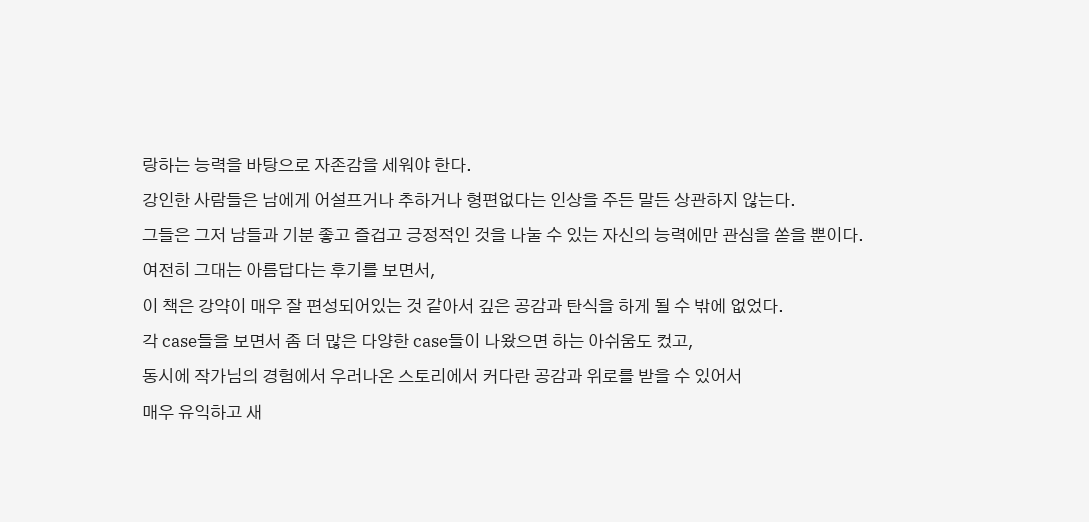랑하는 능력을 바탕으로 자존감을 세워야 한다.
강인한 사람들은 남에게 어설프거나 추하거나 형편없다는 인상을 주든 말든 상관하지 않는다.
그들은 그저 남들과 기분 좋고 즐겁고 긍정적인 것을 나눌 수 있는 자신의 능력에만 관심을 쏟을 뿐이다.
여전히 그대는 아름답다는 후기를 보면서,
이 책은 강약이 매우 잘 편성되어있는 것 같아서 깊은 공감과 탄식을 하게 될 수 밖에 없었다.
각 case들을 보면서 좀 더 많은 다양한 case들이 나왔으면 하는 아쉬움도 컸고,
동시에 작가님의 경험에서 우러나온 스토리에서 커다란 공감과 위로를 받을 수 있어서
매우 유익하고 새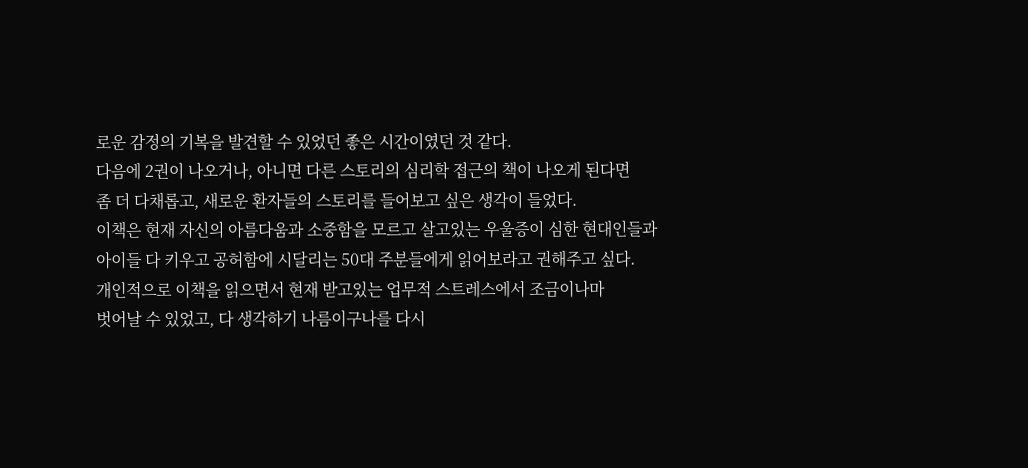로운 감정의 기복을 발견할 수 있었던 좋은 시간이였던 것 같다.
다음에 2권이 나오거나, 아니면 다른 스토리의 심리학 접근의 책이 나오게 된다면
좀 더 다채롭고, 새로운 환자들의 스토리를 들어보고 싶은 생각이 들었다.
이책은 현재 자신의 아름다움과 소중함을 모르고 살고있는 우울증이 심한 현대인들과
아이들 다 키우고 공허함에 시달리는 50대 주분들에게 읽어보라고 권해주고 싶다.
개인적으로 이책을 읽으면서 현재 받고있는 업무적 스트레스에서 조금이나마
벗어날 수 있었고, 다 생각하기 나름이구나를 다시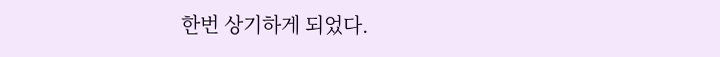한번 상기하게 되었다.